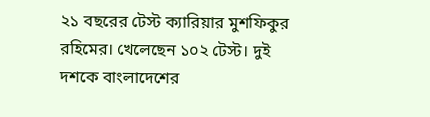২১ বছরের টেস্ট ক্যারিয়ার মুশফিকুর রহিমের। খেলেছেন ১০২ টেস্ট। দুই দশকে বাংলাদেশের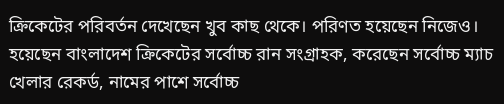ক্রিকেটের পরিবর্তন দেখেছেন খুব কাছ থেকে। পরিণত হয়েছেন নিজেও। হয়েছেন বাংলাদেশ ক্রিকেটের সর্বোচ্চ রান সংগ্রাহক, করেছেন সর্বোচ্চ ম্যাচ খেলার রেকর্ড, নামের পাশে সর্বোচ্চ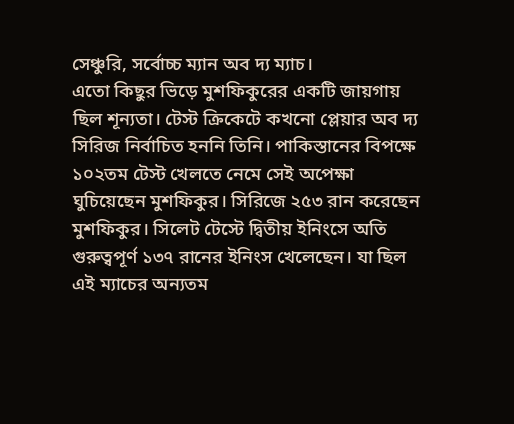সেঞ্চুরি, সর্বোচ্চ ম্যান অব দ্য ম্যাচ।
এতো কিছুর ভিড়ে মুশফিকুরের একটি জায়গায় ছিল শূন্যতা। টেস্ট ক্রিকেটে কখনো প্লেয়ার অব দ্য সিরিজ নির্বাচিত হননি তিনি। পাকিস্তানের বিপক্ষে ১০২তম টেস্ট খেলতে নেমে সেই অপেক্ষা ঘুচিয়েছেন মুশফিকুর। সিরিজে ২৫৩ রান করেছেন মুশফিকুর। সিলেট টেস্টে দ্বিতীয় ইনিংসে অতি গুরুত্বপূর্ণ ১৩৭ রানের ইনিংস খেলেছেন। যা ছিল এই ম্যাচের অন্যতম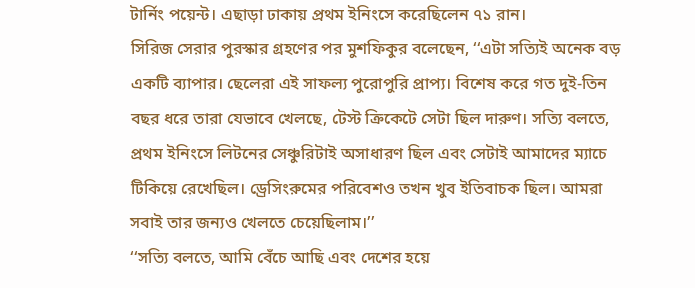টার্নিং পয়েন্ট। এছাড়া ঢাকায় প্রথম ইনিংসে করেছিলেন ৭১ রান।
সিরিজ সেরার পুরস্কার গ্রহণের পর মুশফিকুর বলেছেন, ‘‘এটা সত্যিই অনেক বড় একটি ব্যাপার। ছেলেরা এই সাফল্য পুরোপুরি প্রাপ্য। বিশেষ করে গত দুই-তিন বছর ধরে তারা যেভাবে খেলছে, টেস্ট ক্রিকেটে সেটা ছিল দারুণ। সত্যি বলতে, প্রথম ইনিংসে লিটনের সেঞ্চুরিটাই অসাধারণ ছিল এবং সেটাই আমাদের ম্যাচে টিকিয়ে রেখেছিল। ড্রেসিংরুমের পরিবেশও তখন খুব ইতিবাচক ছিল। আমরা সবাই তার জন্যও খেলতে চেয়েছিলাম।’’
‘‘সত্যি বলতে, আমি বেঁচে আছি এবং দেশের হয়ে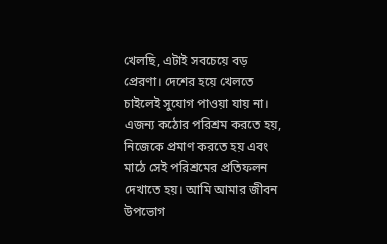খেলছি, এটাই সবচেয়ে বড় প্রেরণা। দেশের হয়ে খেলতে চাইলেই সুযোগ পাওয়া যায় না। এজন্য কঠোর পরিশ্রম করতে হয়, নিজেকে প্রমাণ করতে হয় এবং মাঠে সেই পরিশ্রমের প্রতিফলন দেখাতে হয়। আমি আমার জীবন উপভোগ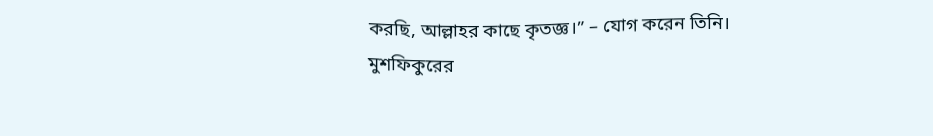করছি, আল্লাহর কাছে কৃতজ্ঞ।” – যোগ করেন তিনি।
মুশফিকুরের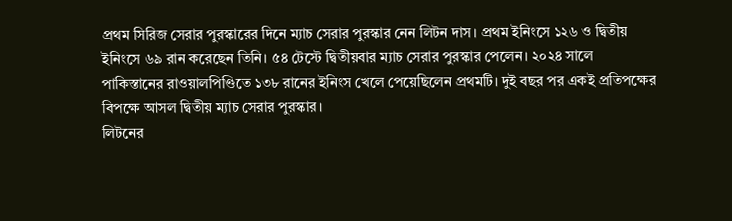প্রথম সিরিজ সেরার পুরস্কারের দিনে ম্যাচ সেরার পুরস্কার নেন লিটন দাস। প্রথম ইনিংসে ১২৬ ও দ্বিতীয় ইনিংসে ৬৯ রান করেছেন তিনি। ৫৪ টেস্টে দ্বিতীয়বার ম্যাচ সেরার পুরস্কার পেলেন। ২০২৪ সালে পাকিস্তানের রাওয়ালপিণ্ডিতে ১৩৮ রানের ইনিংস খেলে পেয়েছিলেন প্রথমটি। দুই বছর পর একই প্রতিপক্ষের বিপক্ষে আসল দ্বিতীয় ম্যাচ সেরার পুরস্কার।
লিটনের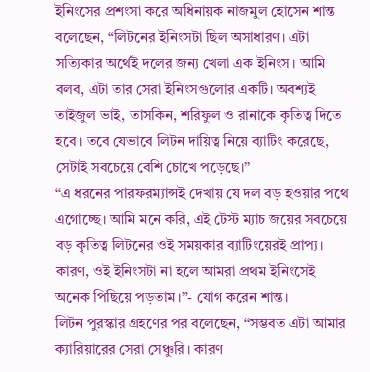ইনিংসের প্রশংসা করে অধিনায়ক নাজমুল হোসেন শান্ত বলেছেন, “লিটনের ইনিংসটা ছিল অসাধারণ। এটা সত্যিকার অর্থেই দলের জন্য খেলা এক ইনিংস। আমি বলব, এটা তার সেরা ইনিংসগুলোর একটি। অবশ্যই তাইজুল ভাই, তাসকিন, শরিফুল ও রানাকে কৃতিত্ব দিতে হবে। তবে যেভাবে লিটন দায়িত্ব নিয়ে ব্যাটিং করেছে, সেটাই সবচেয়ে বেশি চোখে পড়েছে।’’
‘‘এ ধরনের পারফরম্যান্সই দেখায় যে দল বড় হওয়ার পথে এগোচ্ছে। আমি মনে করি, এই টেস্ট ম্যাচ জয়ের সবচেয়ে বড় কৃতিত্ব লিটনের ওই সময়কার ব্যাটিংয়েরই প্রাপ্য। কারণ, ওই ইনিংসটা না হলে আমরা প্রথম ইনিংসেই অনেক পিছিয়ে পড়তাম।”- যোগ করেন শান্ত।
লিটন পুরস্কার গ্রহণের পর বলেছেন, ‘‘সম্ভবত এটা আমার ক্যারিয়ারের সেরা সেঞ্চুরি। কারণ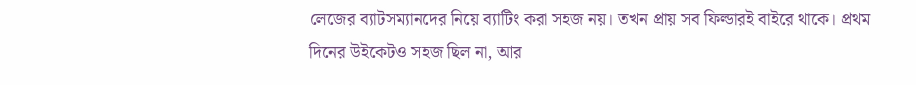লেজের ব্যাটসম্যানদের নিয়ে ব্যাটিং করা সহজ নয়। তখন প্রায় সব ফিল্ডারই বাইরে থাকে। প্রথম দিনের উইকেটও সহজ ছিল না, আর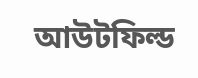আউটফিল্ড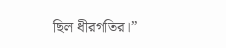ছিল ধীরগতির।”